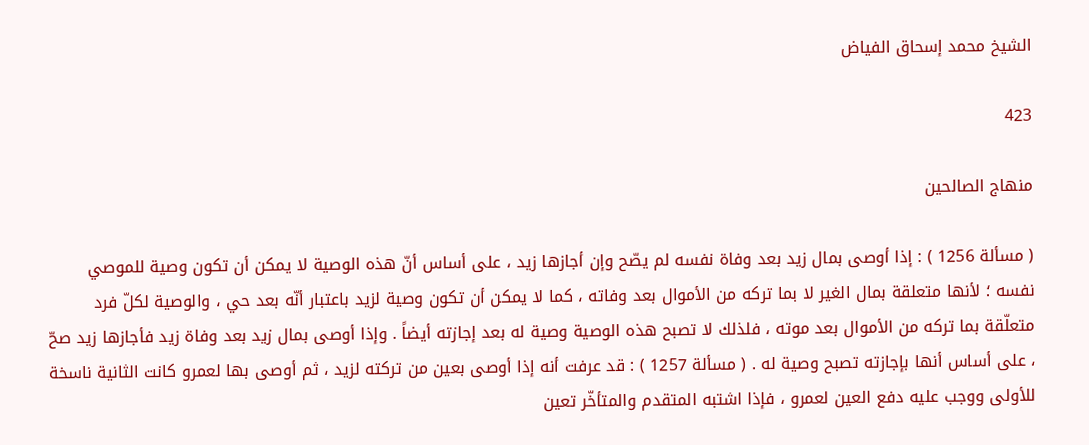الشيخ محمد إسحاق الفياض

423

منهاج الصالحين

( مسألة 1256 ) : إذا أوصى بمال زيد بعد وفاة نفسه لم يصّح وإن أجازها زيد ، على أساس أنّ هذه الوصية لا يمكن أن تكون وصية للموصي نفسه ؛ لأنها متعلقة بمال الغير لا بما تركه من الأموال بعد وفاته ، كما لا يمكن أن تكون وصية لزيد باعتبار أنّه بعد حي ، والوصية لكلّ فرد متعلّقة بما تركه من الأموال بعد موته ، فلذلك لا تصبح هذه الوصية وصية له بعد إجازته أيضاً . وإذا أوصى بمال زيد بعد وفاة زيد فأجازها زيد صحّ ، على أساس أنها بإجازته تصبح وصية له . ( مسألة 1257 ) : قد عرفت أنه إذا أوصى بعين من تركته لزيد ، ثم أوصى بها لعمرو كانت الثانية ناسخة للأولى ووجب عليه دفع العين لعمرو ، فإذا اشتبه المتقدم والمتأخّر تعين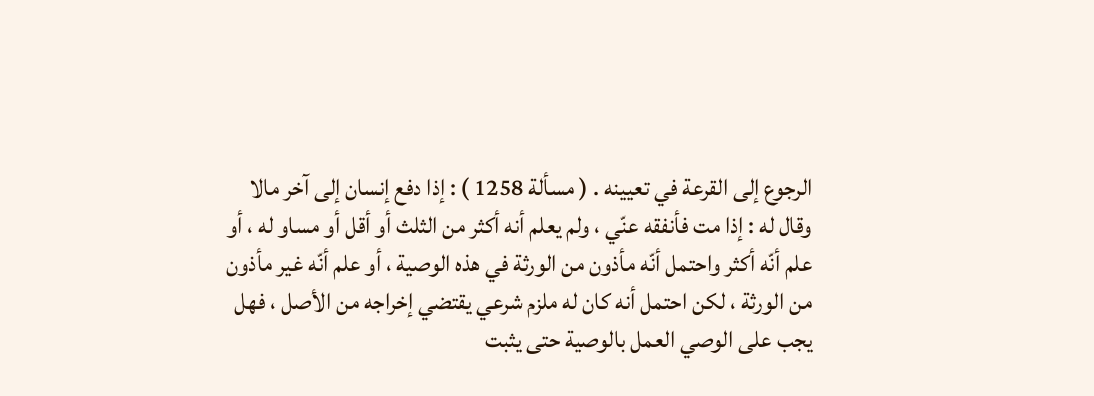الرجوع إلى القرعة في تعيينه . ( مسألة 1258 ) : إذا دفع إنسان إلى آخر مالا وقال له : إذا مت فأنفقه عنّي ، ولم يعلم أنه أكثر من الثلث أو أقل أو مساو له ، أو علم أنّه أكثر واحتمل أنّه مأذون من الورثة في هذه الوصية ، أو علم أنّه غير مأذون من الورثة ، لكن احتمل أنه كان له ملزم شرعي يقتضي إخراجه من الأصل ، فهل يجب على الوصي العمل بالوصية حتى يثبت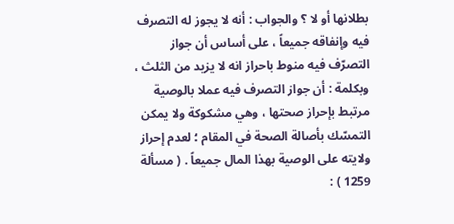بطلانها أو لا ؟ والجواب : أنه لا يجوز له التصرف فيه وإنفاقه جميعاً ، على أساس أن جواز التصرّف فيه منوط باحراز انه لا يزيد من الثلث ، وبكلمة : أن جواز التصرف فيه عملا بالوصية مرتبط بإحراز صحتها ، وهي مشكوكة ولا يمكن التمسّك بأصالة الصحة في المقام ؛ لعدم إحراز ولايته على الوصية بهذا المال جميعاً . ( مسألة 1259 ) :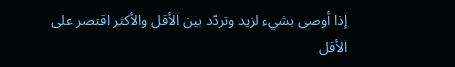إذا أوصى بشيء لزيد وتردّد بين الأقل والأكثر اقتصر على الأقل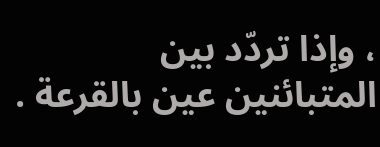، وإذا تردّد بين المتبائنين عين بالقرعة .